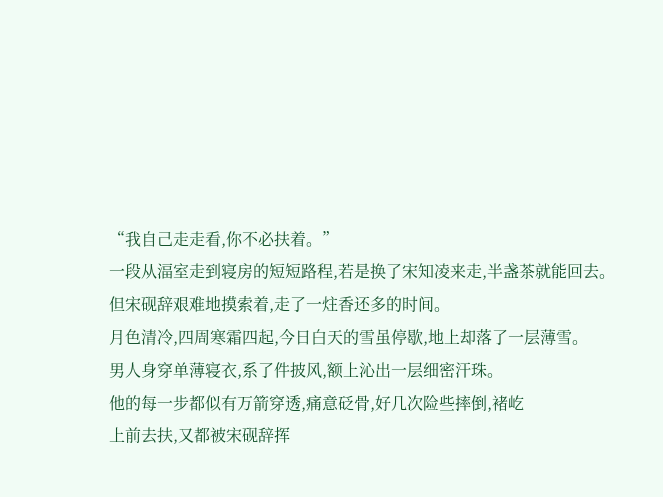“我自己走走看,你不必扶着。”
一段从湢室走到寝房的短短路程,若是换了宋知凌来走,半盏茶就能回去。
但宋砚辞艰难地摸索着,走了一炷香还多的时间。
月色清冷,四周寒霜四起,今日白天的雪虽停歇,地上却落了一层薄雪。
男人身穿单薄寝衣,系了件披风,额上沁出一层细密汗珠。
他的每一步都似有万箭穿透,痛意砭骨,好几次险些摔倒,褚屹
上前去扶,又都被宋砚辞挥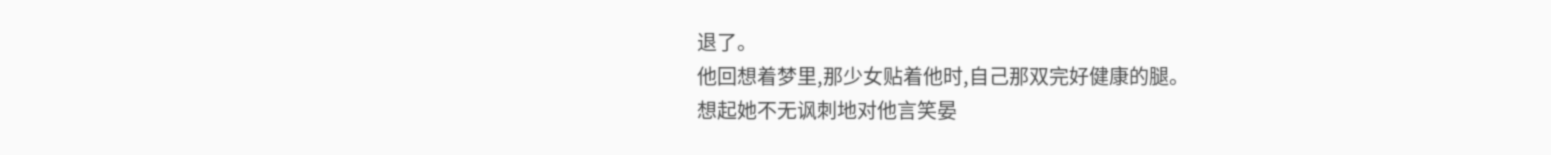退了。
他回想着梦里,那少女贴着他时,自己那双完好健康的腿。
想起她不无讽刺地对他言笑晏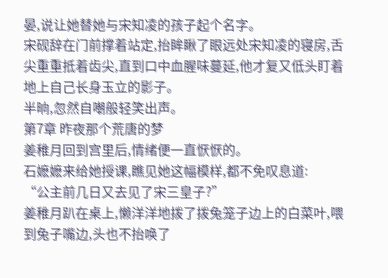晏,说让她替她与宋知凌的孩子起个名字。
宋砚辞在门前撑着站定,抬眸瞅了眼远处宋知凌的寝房,舌尖重重抵着齿尖,直到口中血腥味蔓延,他才复又低头盯着地上自己长身玉立的影子。
半晌,忽然自嘲般轻笑出声。
第7章 昨夜那个荒唐的梦
姜稚月回到宫里后,情绪便一直恹恹的。
石嬷嬷来给她授课,瞧见她这幅模样,都不免叹息道:
“公主前几日又去见了宋三皇子?”
姜稚月趴在桌上,懒洋洋地拨了拨兔笼子边上的白菜叶,喂到兔子嘴边,头也不抬唤了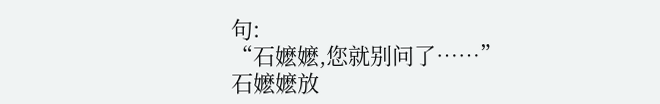句:
“石嬷嬷,您就别问了……”
石嬷嬷放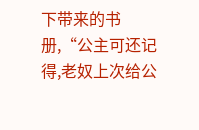下带来的书册,“公主可还记得,老奴上次给公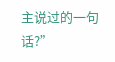主说过的一句话?”